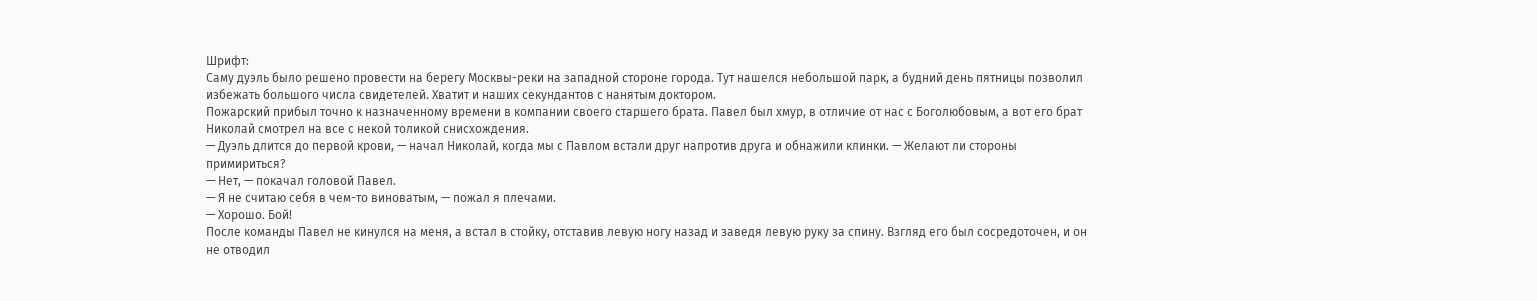Шрифт:
Саму дуэль было решено провести на берегу Москвы-реки на западной стороне города. Тут нашелся небольшой парк, а будний день пятницы позволил избежать большого числа свидетелей. Хватит и наших секундантов с нанятым доктором.
Пожарский прибыл точно к назначенному времени в компании своего старшего брата. Павел был хмур, в отличие от нас с Боголюбовым, а вот его брат Николай смотрел на все с некой толикой снисхождения.
— Дуэль длится до первой крови, — начал Николай, когда мы с Павлом встали друг напротив друга и обнажили клинки. — Желают ли стороны примириться?
— Нет, — покачал головой Павел.
— Я не считаю себя в чем-то виноватым, — пожал я плечами.
— Хорошо. Бой!
После команды Павел не кинулся на меня, а встал в стойку, отставив левую ногу назад и заведя левую руку за спину. Взгляд его был сосредоточен, и он не отводил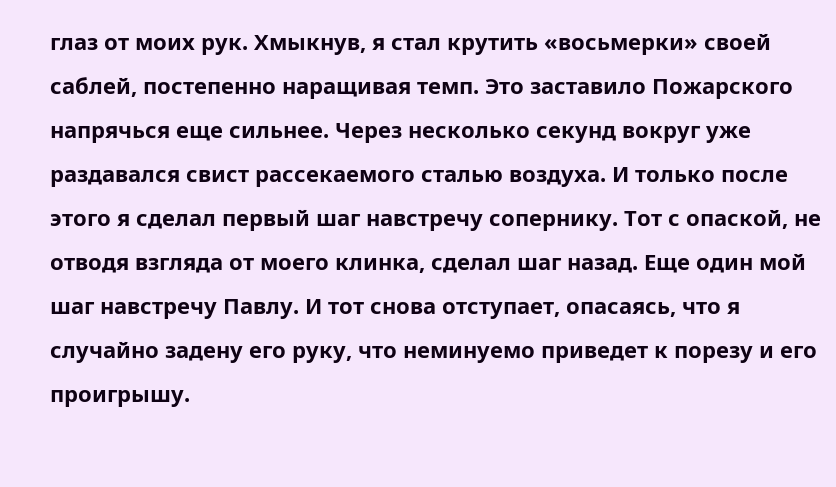глаз от моих рук. Хмыкнув, я стал крутить «восьмерки» своей саблей, постепенно наращивая темп. Это заставило Пожарского напрячься еще сильнее. Через несколько секунд вокруг уже раздавался свист рассекаемого сталью воздуха. И только после этого я сделал первый шаг навстречу сопернику. Тот с опаской, не отводя взгляда от моего клинка, сделал шаг назад. Еще один мой шаг навстречу Павлу. И тот снова отступает, опасаясь, что я случайно задену его руку, что неминуемо приведет к порезу и его проигрышу.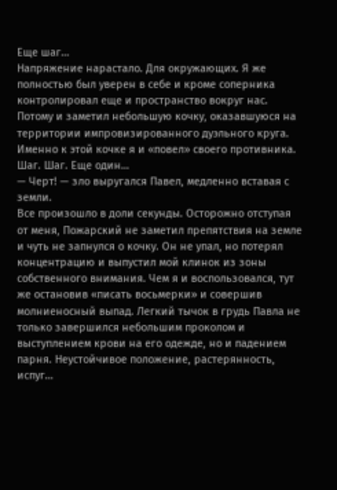Еще шаг…
Напряжение нарастало. Для окружающих. Я же полностью был уверен в себе и кроме соперника контролировал еще и пространство вокруг нас. Потому и заметил небольшую кочку, оказавшуюся на территории импровизированного дуэльного круга. Именно к этой кочке я и «повел» своего противника. Шаг. Шаг. Еще один…
— Черт! — зло выругался Павел, медленно вставая с земли.
Все произошло в доли секунды. Осторожно отступая от меня, Пожарский не заметил препятствия на земле и чуть не запнулся о кочку. Он не упал, но потерял концентрацию и выпустил мой клинок из зоны собственного внимания. Чем я и воспользовался, тут же остановив «писать восьмерки» и совершив молниеносный выпад. Легкий тычок в грудь Павла не только завершился небольшим проколом и выступлением крови на его одежде, но и падением парня. Неустойчивое положение, растерянность, испуг…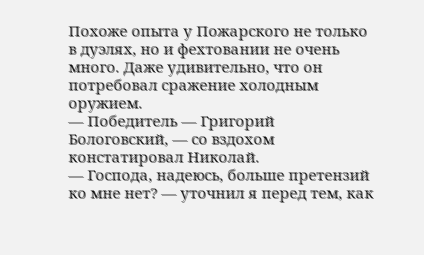Похоже опыта у Пожарского не только в дуэлях, но и фехтовании не очень много. Даже удивительно, что он потребовал сражение холодным оружием.
— Победитель — Григорий Бологовский, — со вздохом констатировал Николай.
— Господа, надеюсь, больше претензий ко мне нет? — уточнил я перед тем, как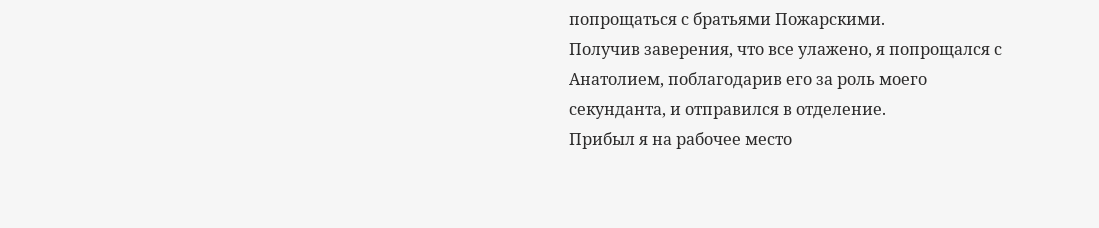попрощаться с братьями Пожарскими.
Получив заверения, что все улажено, я попрощался с Анатолием, поблагодарив его за роль моего секунданта, и отправился в отделение.
Прибыл я на рабочее место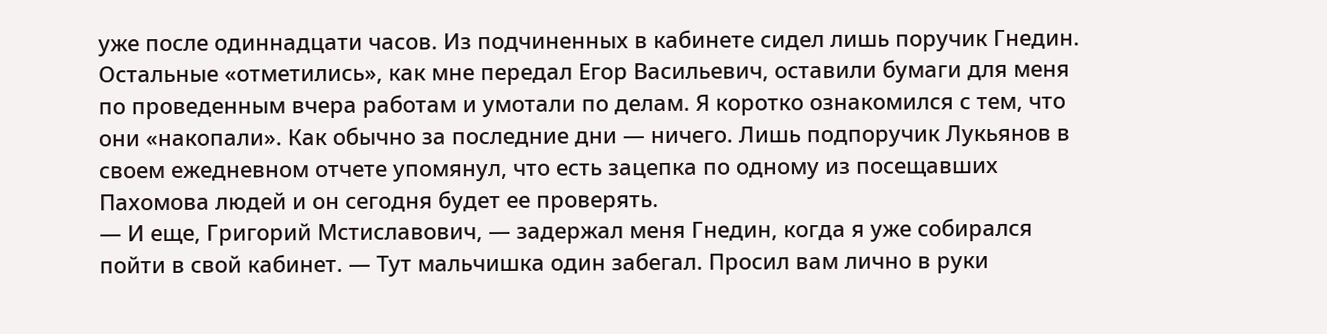уже после одиннадцати часов. Из подчиненных в кабинете сидел лишь поручик Гнедин. Остальные «отметились», как мне передал Егор Васильевич, оставили бумаги для меня по проведенным вчера работам и умотали по делам. Я коротко ознакомился с тем, что они «накопали». Как обычно за последние дни — ничего. Лишь подпоручик Лукьянов в своем ежедневном отчете упомянул, что есть зацепка по одному из посещавших Пахомова людей и он сегодня будет ее проверять.
— И еще, Григорий Мстиславович, — задержал меня Гнедин, когда я уже собирался пойти в свой кабинет. — Тут мальчишка один забегал. Просил вам лично в руки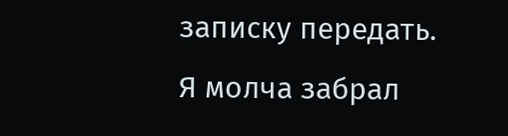записку передать.
Я молча забрал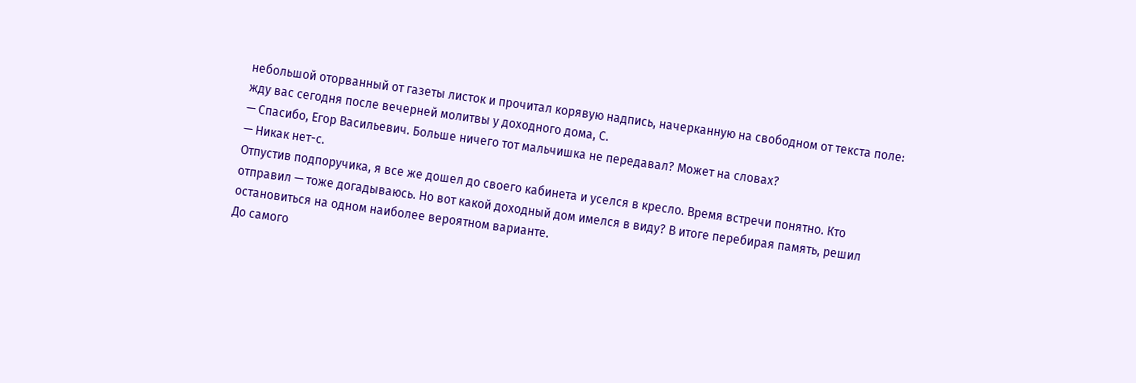небольшой оторванный от газеты листок и прочитал корявую надпись, начерканную на свободном от текста поле: жду вас сегодня после вечерней молитвы у доходного дома, С.
— Спасибо, Егор Васильевич. Больше ничего тот мальчишка не передавал? Может на словах?
— Никак нет-с.
Отпустив подпоручика, я все же дошел до своего кабинета и уселся в кресло. Время встречи понятно. Кто отправил — тоже догадываюсь. Но вот какой доходный дом имелся в виду? В итоге перебирая память, решил остановиться на одном наиболее вероятном варианте.
До самого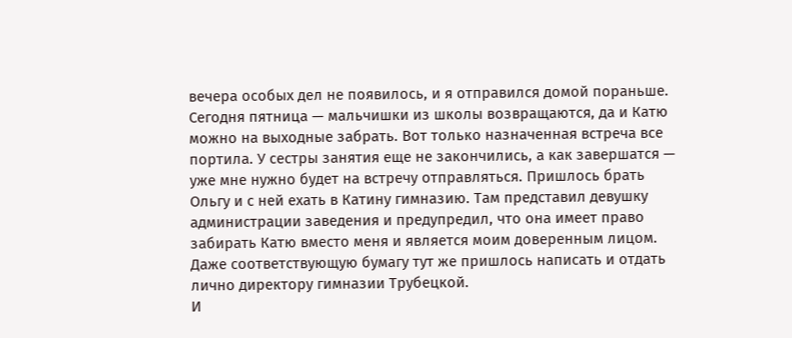вечера особых дел не появилось, и я отправился домой пораньше. Сегодня пятница — мальчишки из школы возвращаются, да и Катю можно на выходные забрать. Вот только назначенная встреча все портила. У сестры занятия еще не закончились, а как завершатся — уже мне нужно будет на встречу отправляться. Пришлось брать Ольгу и с ней ехать в Катину гимназию. Там представил девушку администрации заведения и предупредил, что она имеет право забирать Катю вместо меня и является моим доверенным лицом. Даже соответствующую бумагу тут же пришлось написать и отдать лично директору гимназии Трубецкой.
И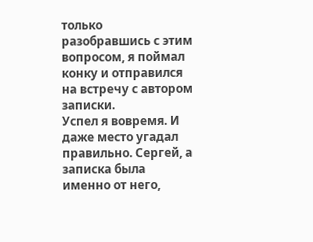только разобравшись с этим вопросом, я поймал конку и отправился на встречу с автором записки.
Успел я вовремя. И даже место угадал правильно. Сергей, а записка была именно от него,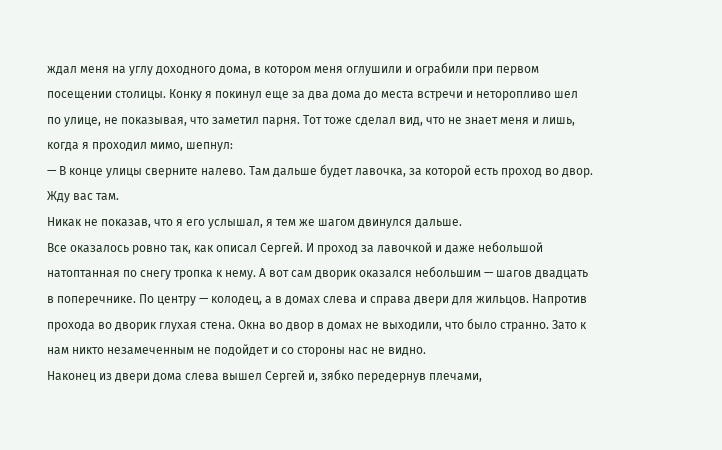ждал меня на углу доходного дома, в котором меня оглушили и ограбили при первом посещении столицы. Конку я покинул еще за два дома до места встречи и неторопливо шел по улице, не показывая, что заметил парня. Тот тоже сделал вид, что не знает меня и лишь, когда я проходил мимо, шепнул:
— В конце улицы сверните налево. Там дальше будет лавочка, за которой есть проход во двор. Жду вас там.
Никак не показав, что я его услышал, я тем же шагом двинулся дальше.
Все оказалось ровно так, как описал Сергей. И проход за лавочкой и даже небольшой натоптанная по снегу тропка к нему. А вот сам дворик оказался небольшим — шагов двадцать в поперечнике. По центру — колодец, а в домах слева и справа двери для жильцов. Напротив прохода во дворик глухая стена. Окна во двор в домах не выходили, что было странно. Зато к нам никто незамеченным не подойдет и со стороны нас не видно.
Наконец из двери дома слева вышел Сергей и, зябко передернув плечами,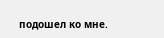подошел ко мне.